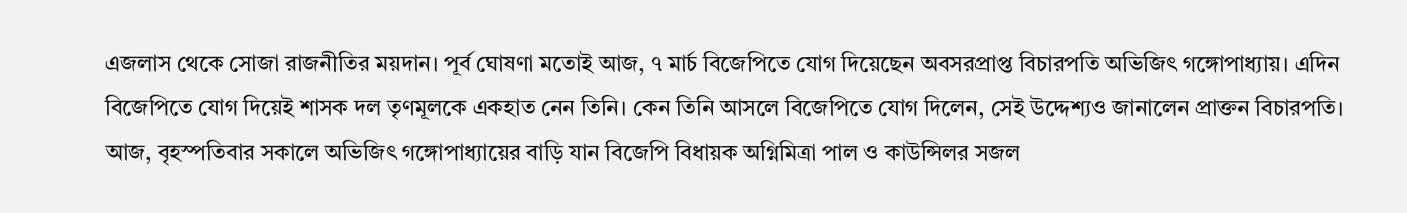এজলাস থেকে সোজা রাজনীতির ময়দান। পূর্ব ঘোষণা মতোই আজ, ৭ মার্চ বিজেপিতে যোগ দিয়েছেন অবসরপ্রাপ্ত বিচারপতি অভিজিৎ গঙ্গোপাধ্যায়। এদিন বিজেপিতে যোগ দিয়েই শাসক দল তৃণমূলকে একহাত নেন তিনি। কেন তিনি আসলে বিজেপিতে যোগ দিলেন, সেই উদ্দেশ্যও জানালেন প্রাক্তন বিচারপতি।
আজ, বৃহস্পতিবার সকালে অভিজিৎ গঙ্গোপাধ্যায়ের বাড়ি যান বিজেপি বিধায়ক অগ্নিমিত্রা পাল ও কাউন্সিলর সজল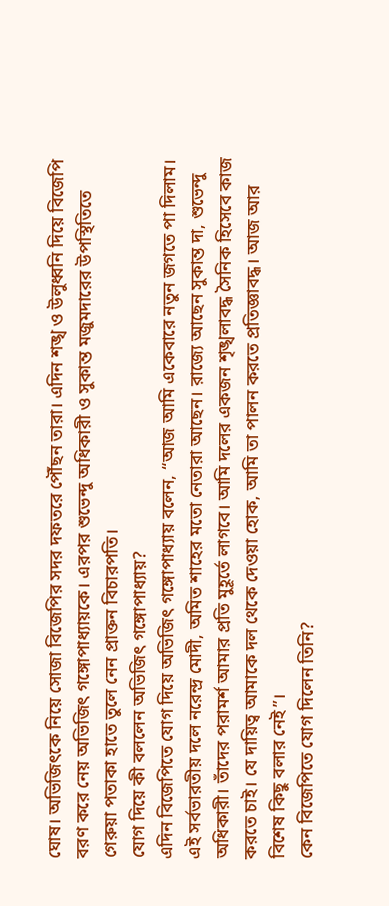ঘোষ। অভিজিৎকে নিয়ে সোজা বিজেপির সদর দফতরে পৌঁছন তারা। এদিন শঙ্খ ও উলুধ্বনি দিয়ে বিজেপি বরণ করে নেয় অভিজিৎ গঙ্গোপাধ্যায়কে। এরপর শুভেন্দু অধিকারী ও সুকান্ত মজুমদারের উপস্থিতিতে গেরুয়া পতাকা হাতে তুলে নেন প্রাক্তন বিচারপতি।
যোগ দিয়ে কী বললেন অভিজিৎ গঙ্গোপাধ্যায়?
এদিন বিজেপিতে যোগ দিয়ে অভিজিৎ গঙ্গোপাধ্যায় বলেন, “আজ আমি একেবারে নতুন জগতে পা দিলাম। এই সর্বভারতীয় দলে নরেন্দ্র মোদী, অমিত শাহের মতো নেতারা আছেন। রাজ্যে আছেন সুকান্ত দা, শুভেন্দু অধিকারী। তাঁদের পরামর্শ আমার প্রতি মুহূর্তে লাগবে। আমি দলের একজন শৃঙ্খলাবদ্ধ সৈনিক হিসেবে কাজ করতে চাই। যে দায়িত্ব আমাকে দল থেকে দেওয়া হোক, আমি তা পালন করতে প্রতিজ্ঞাবদ্ধ। আজ আর বিশেষ কিছু বলার নেই”।
কেন বিজেপিতে যোগ দিলেন তিনি?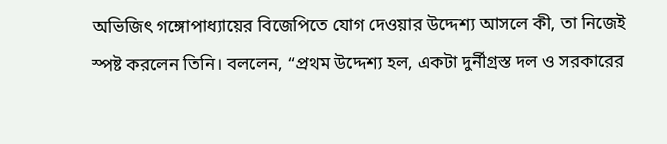অভিজিৎ গঙ্গোপাধ্যায়ের বিজেপিতে যোগ দেওয়ার উদ্দেশ্য আসলে কী, তা নিজেই স্পষ্ট করলেন তিনি। বললেন, “প্রথম উদ্দেশ্য হল, একটা দুর্নীগ্রস্ত দল ও সরকারের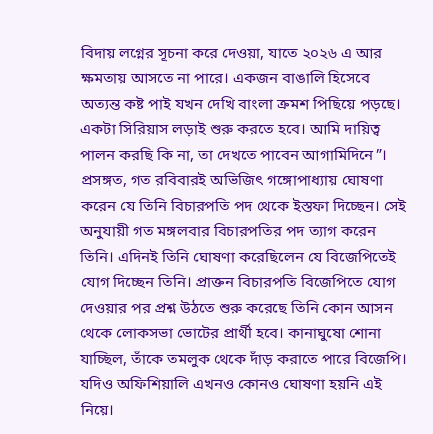বিদায় লগ্নের সূচনা করে দেওয়া, যাতে ২০২৬ এ আর ক্ষমতায় আসতে না পারে। একজন বাঙালি হিসেবে অত্যন্ত কষ্ট পাই যখন দেখি বাংলা ক্রমশ পিছিয়ে পড়ছে। একটা সিরিয়াস লড়াই শুরু করতে হবে। আমি দায়িত্ব পালন করছি কি না, তা দেখতে পাবেন আগামিদিনে”।
প্রসঙ্গত, গত রবিবারই অভিজিৎ গঙ্গোপাধ্যায় ঘোষণা করেন যে তিনি বিচারপতি পদ থেকে ইস্তফা দিচ্ছেন। সেই অনুযায়ী গত মঙ্গলবার বিচারপতির পদ ত্যাগ করেন তিনি। এদিনই তিনি ঘোষণা করেছিলেন যে বিজেপিতেই যোগ দিচ্ছেন তিনি। প্রাক্তন বিচারপতি বিজেপিতে যোগ দেওয়ার পর প্রশ্ন উঠতে শুরু করেছে তিনি কোন আসন থেকে লোকসভা ভোটের প্রার্থী হবে। কানাঘুষো শোনা যাচ্ছিল, তাঁকে তমলুক থেকে দাঁড় করাতে পারে বিজেপি। যদিও অফিশিয়ালি এখনও কোনও ঘোষণা হয়নি এই নিয়ে।